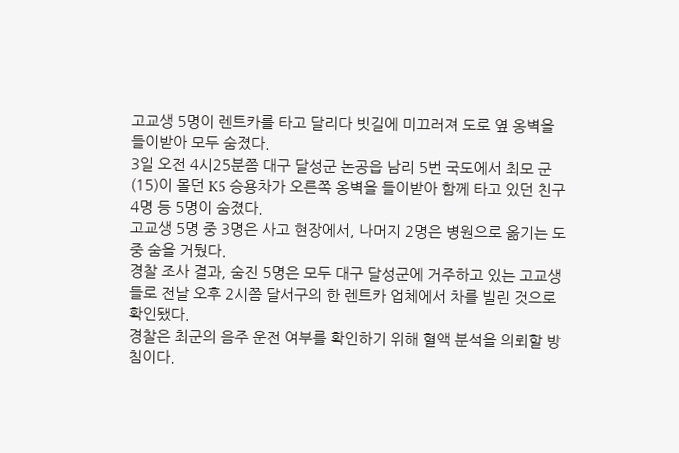고교생 5명이 렌트카를 타고 달리다 빗길에 미끄러져 도로 옆 옹벽을 들이받아 모두 숨졌다.
3일 오전 4시25분쯤 대구 달성군 논공읍 남리 5번 국도에서 최모 군(15)이 몰던 K5 승용차가 오른쪽 옹벽을 들이받아 함께 타고 있던 친구 4명 등 5명이 숨졌다.
고교생 5명 중 3명은 사고 현장에서, 나머지 2명은 병원으로 옮기는 도중 숨을 거뒀다.
경찰 조사 결과, 숨진 5명은 모두 대구 달성군에 거주하고 있는 고교생들로 전날 오후 2시쯤 달서구의 한 렌트카 업체에서 차를 빌린 것으로 확인됐다.
경찰은 최군의 음주 운전 여부를 확인하기 위해 혈액 분석을 의뢰할 방침이다.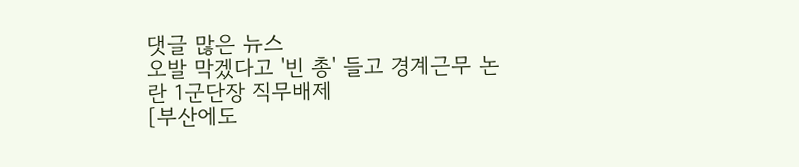댓글 많은 뉴스
오발 막겠다고 '빈 총' 들고 경계근무 논란 1군단장 직무배제
[부산에도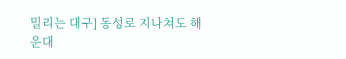밀리는 대구] 동성로 지나쳐도 해운대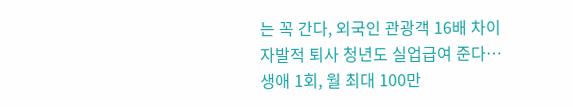는 꼭 간다, 외국인 관광객 16배 차이
자발적 퇴사 청년도 실업급여 준다…생애 1회, 월 최대 100만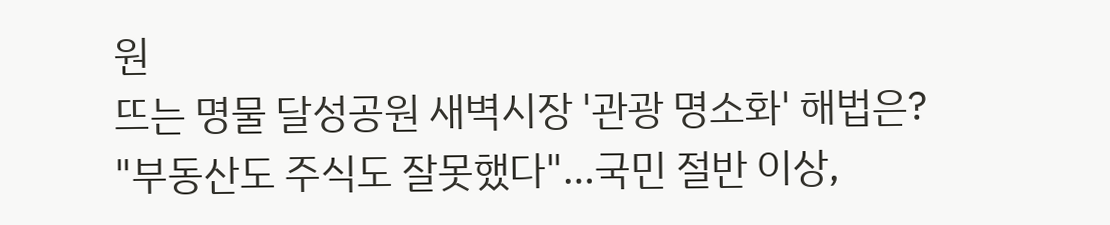원
뜨는 명물 달성공원 새벽시장 '관광 명소화' 해법은?
"부동산도 주식도 잘못했다"…국민 절반 이상,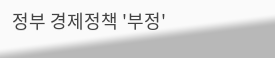정부 경제정책 '부정'